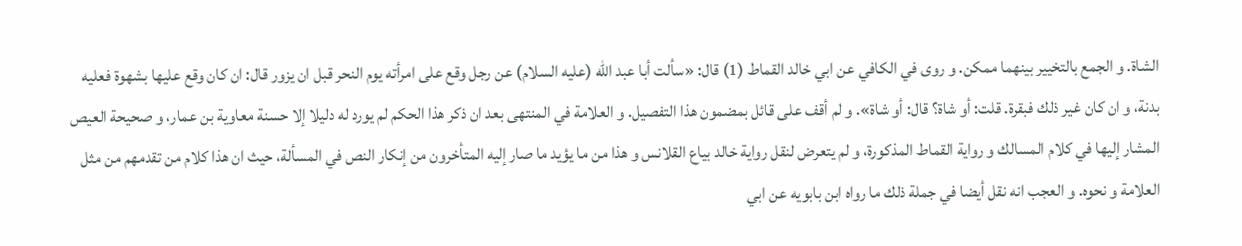الشاة. و الجمع بالتخيير بينهما ممكن. و روى في الكافي عن ابي خالد القماط (1) قال: «سألت أبا عبد الله (عليه السلام) عن رجل وقع على امرأته يوم النحر قبل ان يزور قال: ان كان وقع عليها بشهوة فعليه بدنة، و ان كان غير ذلك فبقرة. قلت: أو شاة؟ قال: أو شاة». و لم أقف على قائل بمضمون هذا التفصيل. و العلامة في المنتهى بعد ان ذكر هذا الحكم لم يورد له دليلا إلا حسنة معاوية بن عمار، و صحيحة العيص المشار إليها في كلام المسالك و رواية القماط المذكورة، و لم يتعرض لنقل رواية خالد بياع القلانس و هذا من ما يؤيد ما صار إليه المتأخرون من إنكار النص في المسألة، حيث ان هذا كلام من تقدمهم من مثل العلامة و نحوه. و العجب انه نقل أيضا في جملة ذلك ما رواه ابن بابويه عن ابي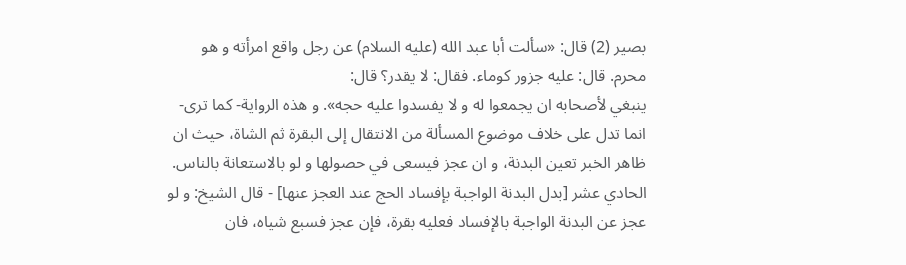بصير (2) قال: «سألت أبا عبد الله (عليه السلام) عن رجل واقع امرأته و هو محرم. قال: عليه جزور كوماء. فقال: لا يقدر؟ قال:
ينبغي لأصحابه ان يجمعوا له و لا يفسدوا عليه حجه». و هذه الرواية- كما ترى- انما تدل على خلاف موضوع المسألة من الانتقال إلى البقرة ثم الشاة، حيث ان ظاهر الخبر تعين البدنة، و ان عجز فيسعى في حصولها و لو بالاستعانة بالناس.
الحادي عشر [بدل البدنة الواجبة بإفساد الحج عند العجز عنها] - قال الشيخ: و لو عجز عن البدنة الواجبة بالإفساد فعليه بقرة، فإن عجز فسبع شياه، فان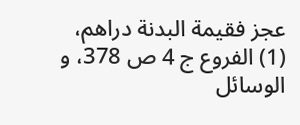عجز فقيمة البدنة دراهم،
(1) الفروع ج 4 ص 378، و الوسائل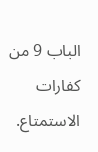الباب 9 من كفارات الاستمتاع.